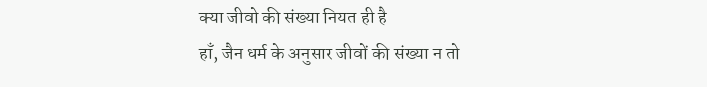क्या जीवो की संख्या नियत ही है
हाँ, जैन धर्म के अनुसार जीवों की संख्या न तो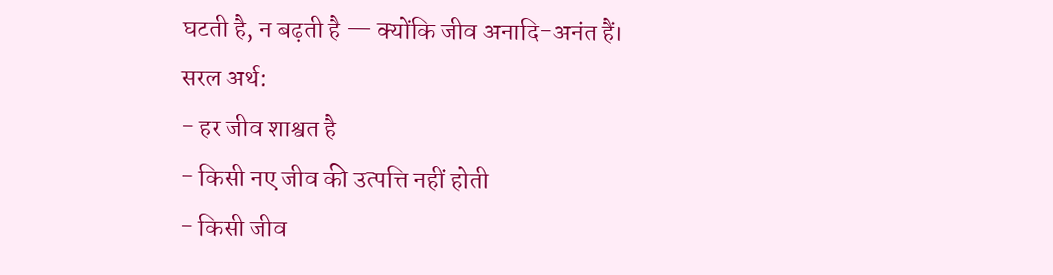घटती है, न बढ़ती है — क्योंकि जीव अनादि-अनंत हैं।
सरल अर्थ:
- हर जीव शाश्वत है
- किसी नए जीव की उत्पत्ति नहीं होती
- किसी जीव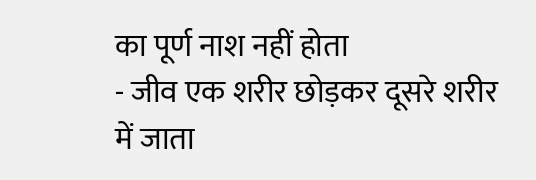का पूर्ण नाश नहीं होता
- जीव एक शरीर छोड़कर दूसरे शरीर में जाता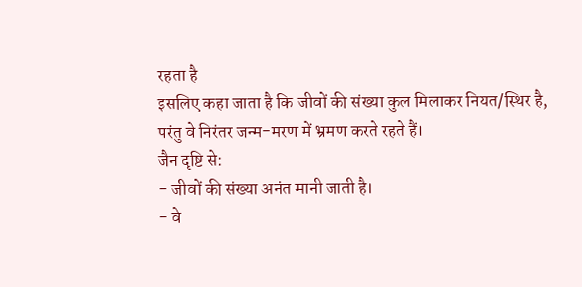रहता है
इसलिए कहा जाता है कि जीवों की संख्या कुल मिलाकर नियत/स्थिर है, परंतु वे निरंतर जन्म-मरण में भ्रमण करते रहते हैं।
जैन दृष्टि से:
- जीवों की संख्या अनंत मानी जाती है।
- वे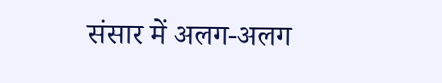संसार में अलग-अलग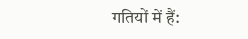गतियों में हैं: